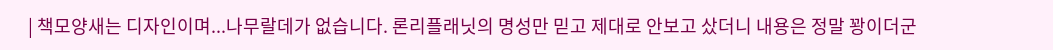| 책모양새는 디자인이며...나무랄데가 없습니다. 론리플래닛의 명성만 믿고 제대로 안보고 샀더니 내용은 정말 꽝이더군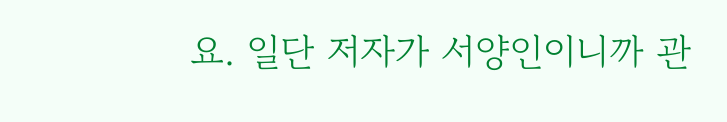요. 일단 저자가 서양인이니까 관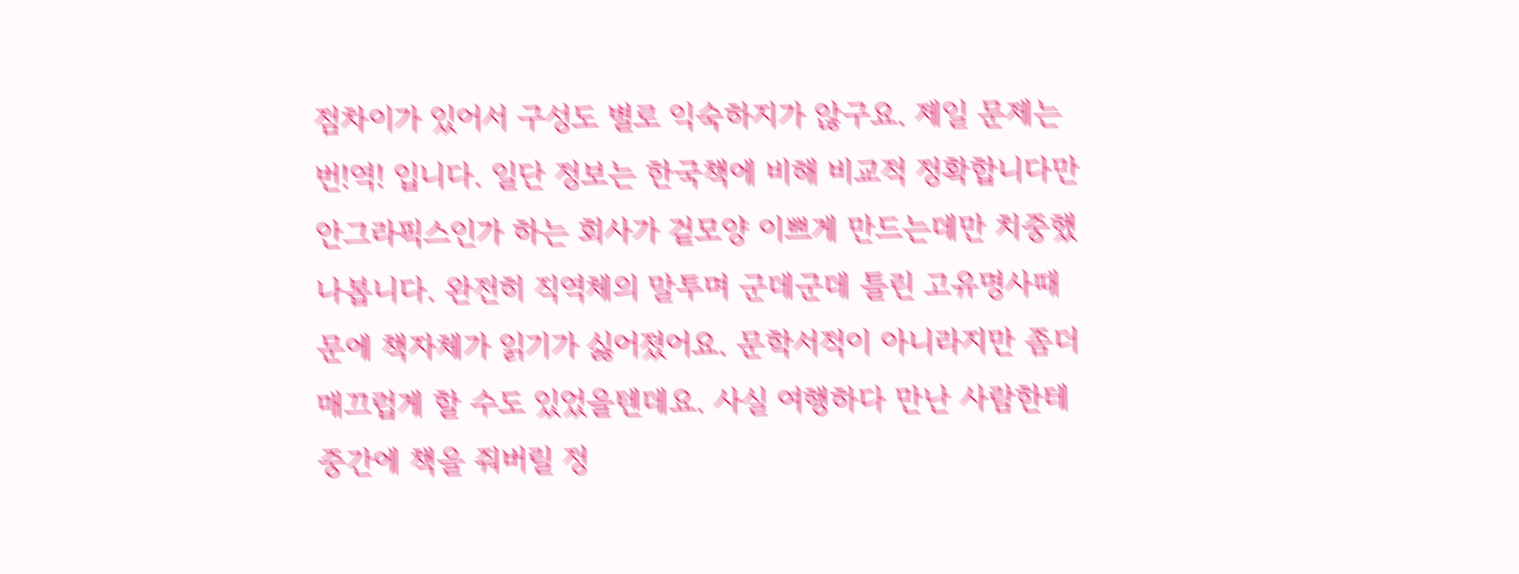점차이가 있어서 구성도 별로 익숙하지가 않구요. 제일 문제는 번!역! 입니다. 일단 정보는 한국책에 비해 비교적 정확합니다만 안그라픽스인가 하는 회사가 겉모양 이쁘게 만드는데만 치중했나봅니다. 완전히 직역체의 말투며 군데군데 틀린 고유명사때문에 책자체가 읽기가 싫어졌어요. 문학서적이 아니라지만 좀더 매끄럽게 할 수도 있었을텐데요. 사실 여행하다 만난 사람한테 중간에 책을 줘버릴 정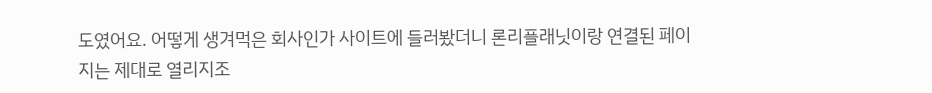도였어요. 어떻게 생겨먹은 회사인가 사이트에 들러봤더니 론리플래닛이랑 연결된 페이지는 제대로 열리지조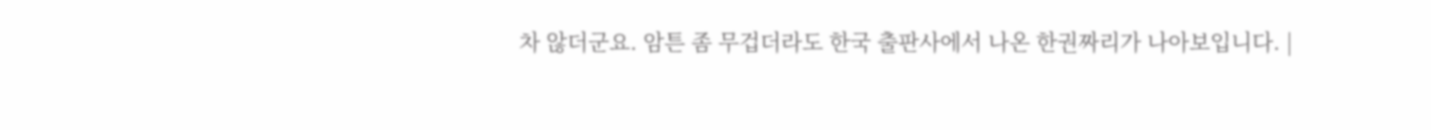차 않더군요. 암튼 좀 무겁더라도 한국 출판사에서 나온 한권짜리가 나아보입니다. |